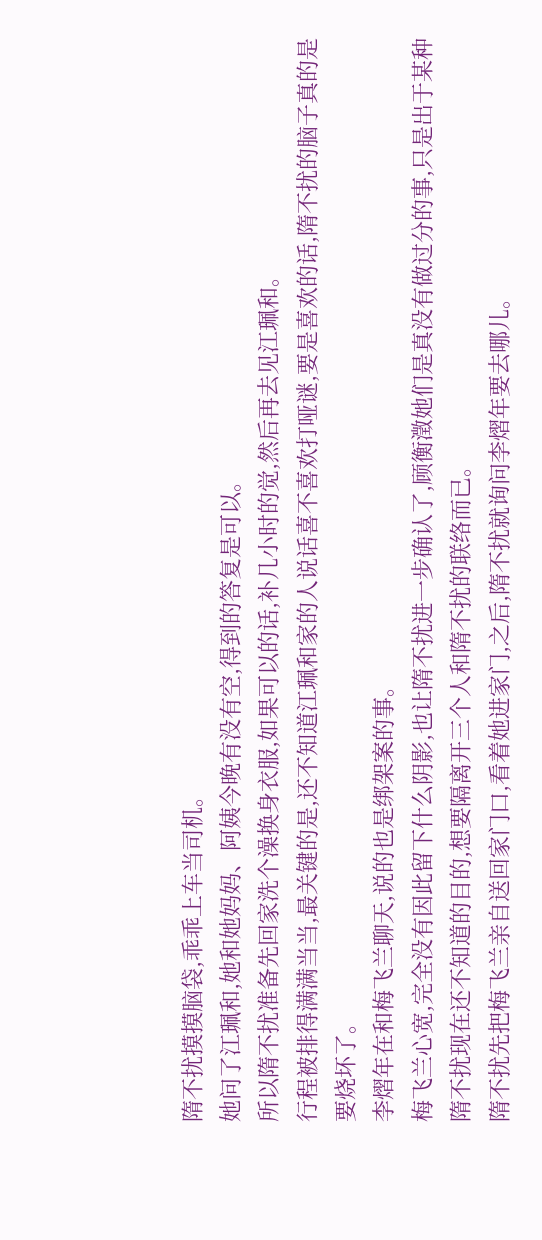隋不扰摸摸脑袋,乖乖上车当司机。
她问了江珮和,她和她妈妈、阿姨今晚有没有空,得到的答复是可以。
所以隋不扰准备先回家洗个澡换身衣服,如果可以的话,补几小时的觉,然后再去见江珮和。
行程被排得满满当当,最关键的是,还不知道江珮和家的人说话喜不喜欢打哑谜,要是喜欢的话,隋不扰的脑子真的是要烧坏了。
李熠年在和梅飞兰聊天,说的也是绑架案的事。
梅飞兰心宽,完全没有因此留下什么阴影,也让隋不扰进一步确认了,顾衡澂她们是真没有做过分的事,只是出于某种隋不扰现在还不知道的目的,想要隔离开三个人和隋不扰的联络而已。
隋不扰先把梅飞兰亲自送回家门口,看着她进家门,之后,隋不扰就询问李熠年要去哪儿。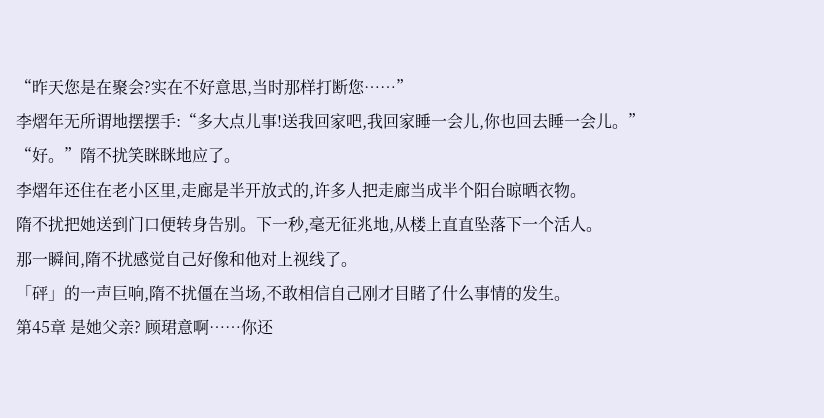“昨天您是在聚会?实在不好意思,当时那样打断您……”
李熠年无所谓地摆摆手:“多大点儿事!送我回家吧,我回家睡一会儿,你也回去睡一会儿。”
“好。”隋不扰笑眯眯地应了。
李熠年还住在老小区里,走廊是半开放式的,许多人把走廊当成半个阳台晾晒衣物。
隋不扰把她送到门口便转身告别。下一秒,毫无征兆地,从楼上直直坠落下一个活人。
那一瞬间,隋不扰感觉自己好像和他对上视线了。
「砰」的一声巨响,隋不扰僵在当场,不敢相信自己刚才目睹了什么事情的发生。
第45章 是她父亲? 顾珺意啊……你还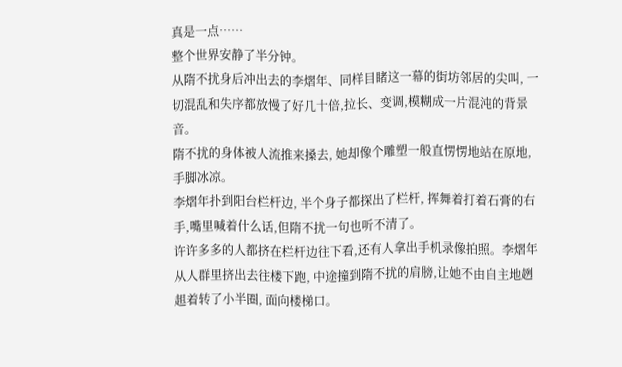真是一点……
整个世界安静了半分钟。
从隋不扰身后冲出去的李熠年、同样目睹这一幕的街坊邻居的尖叫, 一切混乱和失序都放慢了好几十倍,拉长、变调,模糊成一片混沌的背景音。
隋不扰的身体被人流推来搡去, 她却像个雕塑一般直愣愣地站在原地,手脚冰凉。
李熠年扑到阳台栏杆边, 半个身子都探出了栏杆, 挥舞着打着石膏的右手,嘴里喊着什么话,但隋不扰一句也听不清了。
许许多多的人都挤在栏杆边往下看,还有人拿出手机录像拍照。李熠年从人群里挤出去往楼下跑, 中途撞到隋不扰的肩膀,让她不由自主地趔趄着转了小半圈, 面向楼梯口。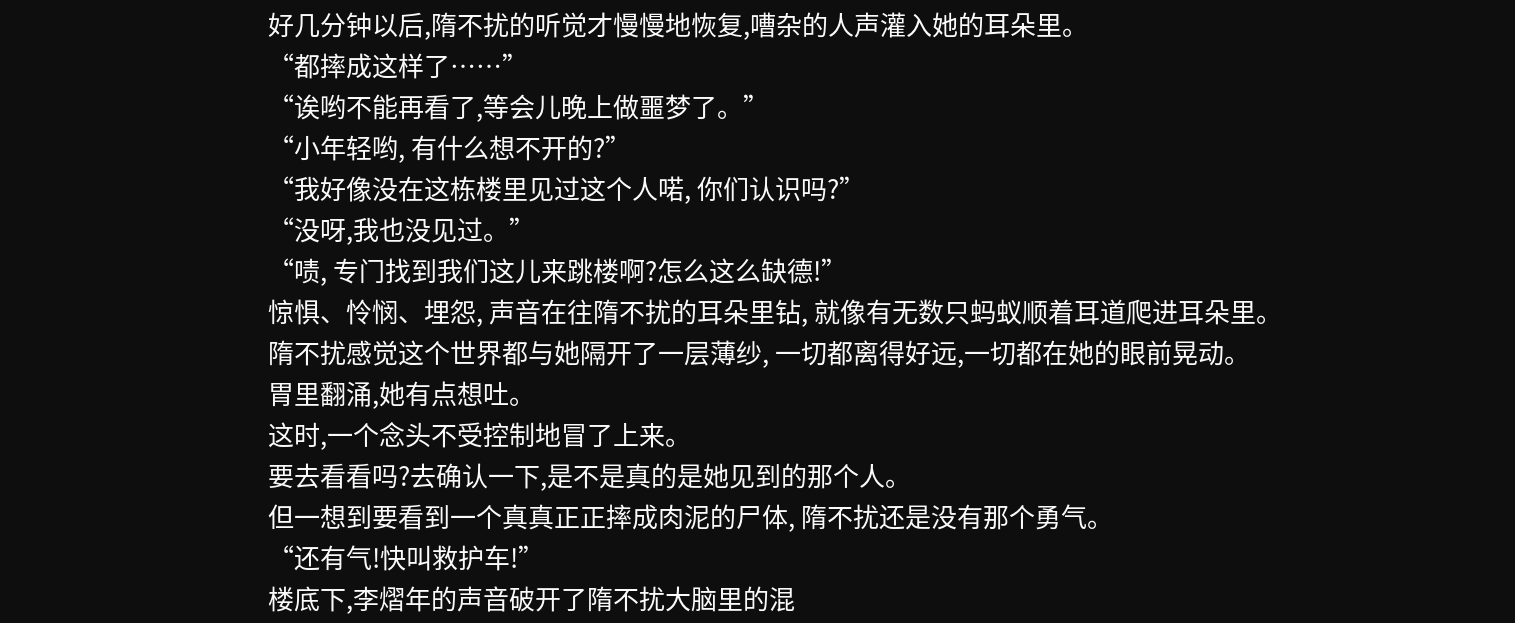好几分钟以后,隋不扰的听觉才慢慢地恢复,嘈杂的人声灌入她的耳朵里。
“都摔成这样了……”
“诶哟不能再看了,等会儿晚上做噩梦了。”
“小年轻哟, 有什么想不开的?”
“我好像没在这栋楼里见过这个人喏, 你们认识吗?”
“没呀,我也没见过。”
“啧, 专门找到我们这儿来跳楼啊?怎么这么缺德!”
惊惧、怜悯、埋怨, 声音在往隋不扰的耳朵里钻, 就像有无数只蚂蚁顺着耳道爬进耳朵里。
隋不扰感觉这个世界都与她隔开了一层薄纱, 一切都离得好远,一切都在她的眼前晃动。
胃里翻涌,她有点想吐。
这时,一个念头不受控制地冒了上来。
要去看看吗?去确认一下,是不是真的是她见到的那个人。
但一想到要看到一个真真正正摔成肉泥的尸体, 隋不扰还是没有那个勇气。
“还有气!快叫救护车!”
楼底下,李熠年的声音破开了隋不扰大脑里的混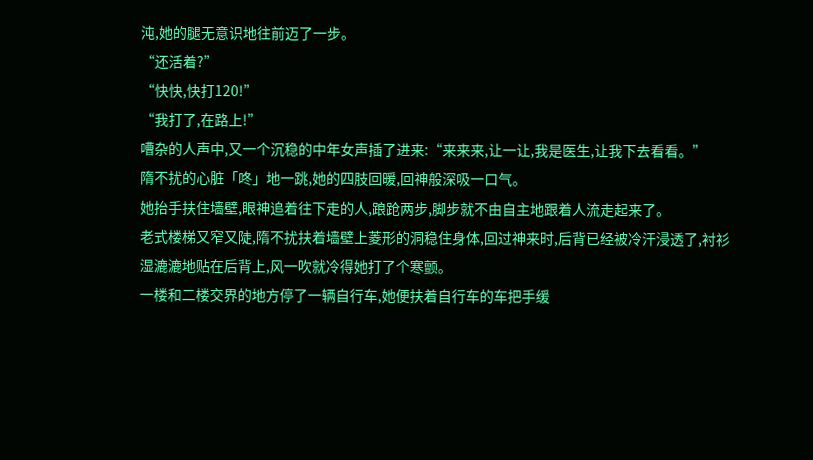沌,她的腿无意识地往前迈了一步。
“还活着?”
“快快,快打120!”
“我打了,在路上!”
嘈杂的人声中,又一个沉稳的中年女声插了进来:“来来来,让一让,我是医生,让我下去看看。”
隋不扰的心脏「咚」地一跳,她的四肢回暖,回神般深吸一口气。
她抬手扶住墙壁,眼神追着往下走的人,踉跄两步,脚步就不由自主地跟着人流走起来了。
老式楼梯又窄又陡,隋不扰扶着墙壁上菱形的洞稳住身体,回过神来时,后背已经被冷汗浸透了,衬衫湿漉漉地贴在后背上,风一吹就冷得她打了个寒颤。
一楼和二楼交界的地方停了一辆自行车,她便扶着自行车的车把手缓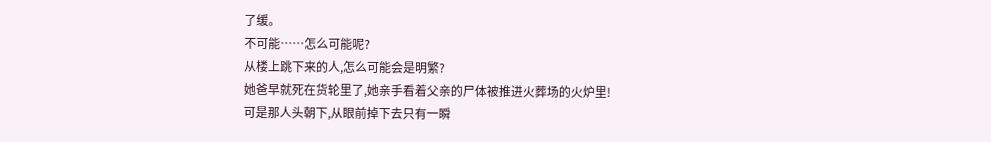了缓。
不可能……怎么可能呢?
从楼上跳下来的人,怎么可能会是明繁?
她爸早就死在货轮里了,她亲手看着父亲的尸体被推进火葬场的火炉里!
可是那人头朝下,从眼前掉下去只有一瞬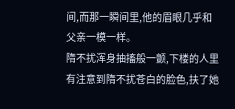间,而那一瞬间里,他的眉眼几乎和父亲一模一样。
隋不扰浑身抽搐般一颤,下楼的人里有注意到隋不扰苍白的脸色,扶了她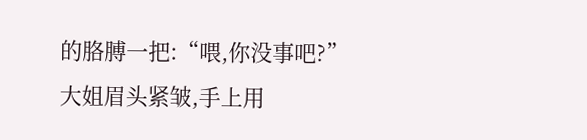的胳膊一把:“喂,你没事吧?”
大姐眉头紧皱,手上用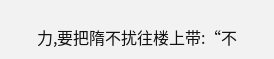力,要把隋不扰往楼上带:“不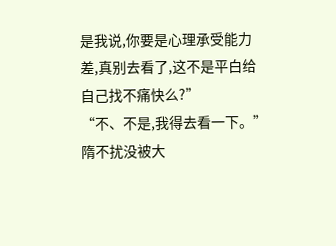是我说,你要是心理承受能力差,真别去看了,这不是平白给自己找不痛快么?”
“不、不是,我得去看一下。”隋不扰没被大